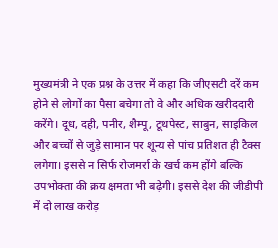मुख्यमंत्री ने एक प्रश्न के उत्तर में कहा कि जीएसटी दरें कम होने से लोगों का पैसा बचेगा तो वे और अधिक खरीददारी करेंगे। दूध, दही, पनीर, शैम्पू, टूथपेस्ट, साबुन, साइकिल और बच्चों से जुड़े सामान पर शून्य से पांच प्रतिशत ही टैक्स लगेगा। इससे न सिर्फ रोजमर्रा के खर्च कम होंगे बल्कि उपभोक्ता की क्रय क्षमता भी बढ़ेगी। इससे देश की जीडीपी में दो लाख करोड़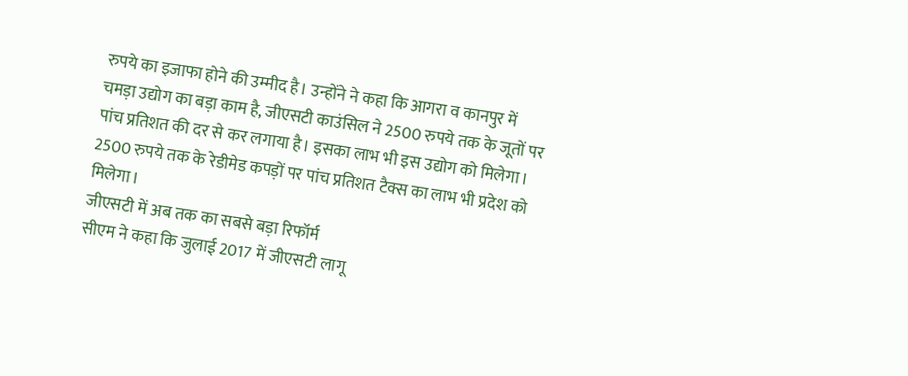रुपये का इजाफा होने की उम्मीद है। उन्होंने ने कहा कि आगरा व कानपुर में चमड़ा उद्योग का बड़ा काम है, जीएसटी काउंसिल ने 2500 रुपये तक के जूतों पर पांच प्रतिशत की दर से कर लगाया है। इसका लाभ भी इस उद्योग को मिलेगा। 2500 रुपये तक के रेडीमेड कपड़ों पर पांच प्रतिशत टैक्स का लाभ भी प्रदेश को मिलेगा।
जीएसटी में अब तक का सबसे बड़ा रिफॉर्म
सीएम ने कहा कि जुलाई 2017 में जीएसटी लागू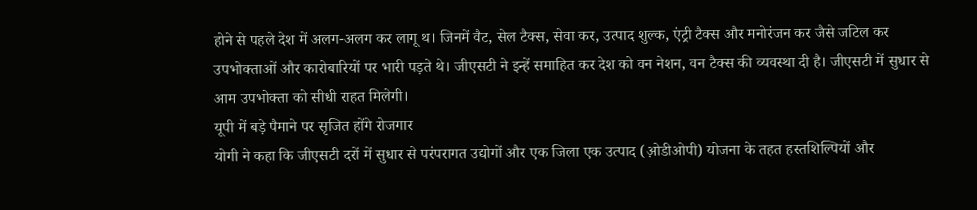होने से पहले देश में अलग-अलग कर लागू थ। जिनमें वैट, सेल टैक्स, सेवा कर, उत्पाद शुल्क, एंट्री टैक्स और मनोरंजन कर जैसे जटिल कर उपभोक्ताओं और कारोबारियों पर भारी पड़ते थे। जीएसटी ने इन्हें समाहित कर देश को वन नेशन, वन टैक्स की व्यवस्था दी है। जीएसटी में सुधार से आम उपभोक्ता को सीधी राहत मिलेगी।
यूपी में बड़े पैमाने पर सृजित होंगे रोजगार
योगी ने कहा कि जीएसटी दरों में सुधार से परंपरागत उद्योगों और एक जिला एक उत्पाद (ओ़डीओपी) योजना के तहत हस्तशिल्पियों और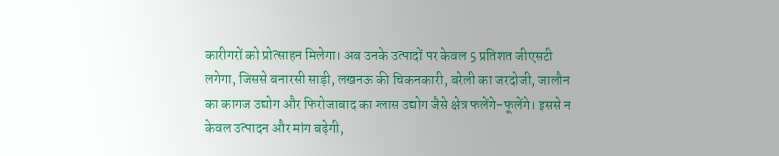कारीगरों को प्रोत्साहन मिलेगा। अब उनके उत्पादों पर केवल 5 प्रतिशत जीएसटी लगेगा, जिससे बनारसी साड़ी, लखनऊ की चिकनकारी, बरेली का जरदोजी, जालौन का कागज उद्योग और फिरोजाबाद का ग्लास उद्योग जैसे क्षेत्र फलेंगे-फूलेंगे। इससे न केवल उत्पादन और मांग बढ़ेगी,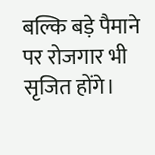बल्कि बड़े पैमाने पर रोजगार भी सृजित होंगे।